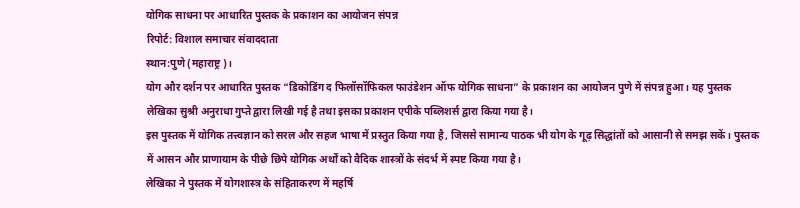योगिक साधना पर आधारित पुस्तक के प्रकाशन का आयोजन संपन्न
रिपोर्ट: विशाल समाचार संवाददाता
स्थान:पुणे (महाराष्ट्र)।
योग और दर्शन पर आधारित पुस्तक “डिकोडिंग द फिलॉसॉफिकल फाउंडेशन ऑफ योगिक साधना” के प्रकाशन का आयोजन पुणे में संपन्न हुआ। यह पुस्तक लेखिका सुश्री अनुराधा गुप्ते द्वारा लिखी गई है तथा इसका प्रकाशन एपीके पब्लिशर्स द्वारा किया गया है।
इस पुस्तक में योगिक तत्त्वज्ञान को सरल और सहज भाषा में प्रस्तुत किया गया है, जिससे सामान्य पाठक भी योग के गूढ़ सिद्धांतों को आसानी से समझ सकें। पुस्तक में आसन और प्राणायाम के पीछे छिपे योगिक अर्थों को वैदिक शास्त्रों के संदर्भ में स्पष्ट किया गया है।
लेखिका ने पुस्तक में योगशास्त्र के संहिताकरण में महर्षि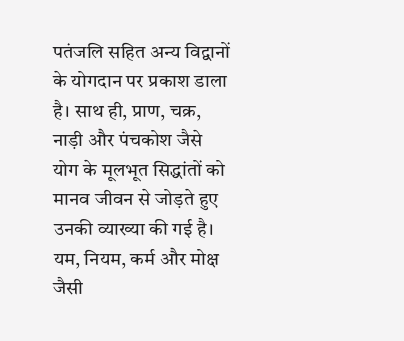पतंजलि सहित अन्य विद्वानों के योगदान पर प्रकाश डाला है। साथ ही, प्राण, चक्र, नाड़ी और पंचकोश जैसे योग के मूलभूत सिद्धांतों को मानव जीवन से जोड़ते हुए उनकी व्याख्या की गई है। यम, नियम, कर्म और मोक्ष जैसी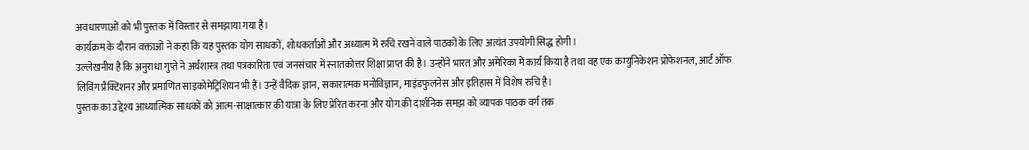अवधारणाओं को भी पुस्तक में विस्तार से समझाया गया है।
कार्यक्रम के दौरान वक्ताओं ने कहा कि यह पुस्तक योग साधकों, शोधकर्ताओं और अध्यात्म में रुचि रखने वाले पाठकों के लिए अत्यंत उपयोगी सिद्ध होगी।
उल्लेखनीय है कि अनुराधा गुप्ते ने अर्थशास्त्र तथा पत्रकारिता एवं जनसंचार में स्नातकोत्तर शिक्षा प्राप्त की है। उन्होंने भारत और अमेरिका में कार्य किया है तथा वह एक कम्युनिकेशन प्रोफेशनल, आर्ट ऑफ लिविंग प्रैक्टिशनर और प्रमाणित साइकोमेट्रिशियन भी हैं। उन्हें वैदिक ज्ञान, सकारात्मक मनोविज्ञान, माइंडफुलनेस और इतिहास में विशेष रुचि है।
पुस्तक का उद्देश्य आध्यात्मिक साधकों को आत्म-साक्षात्कार की यात्रा के लिए प्रेरित करना और योग की दार्शनिक समझ को व्यापक पाठक वर्ग तक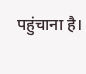पहुंचाना है।